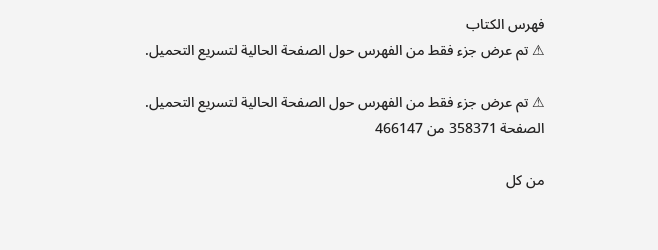فهرس الكتاب
⚠ تم عرض جزء فقط من الفهرس حول الصفحة الحالية لتسريع التحميل.

⚠ تم عرض جزء فقط من الفهرس حول الصفحة الحالية لتسريع التحميل.
الصفحة 358371 من 466147

من كل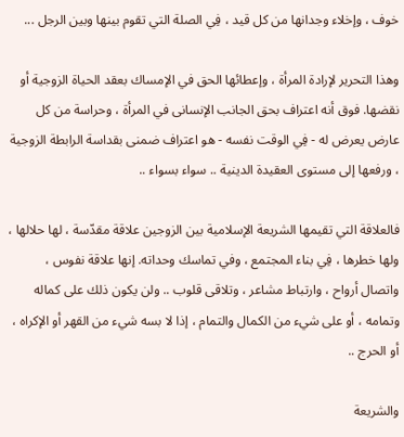خوف ، وإخلاء وجدانها من كل قيد ، فِي الصلة التي تقوم بينها وبين الرجل ...

وهذا التحرير لإرادة المرأة ، وإعطائها الحق في الإمساك بعقد الحياة الزوجية أو نقضها. فوق أنه اعتراف بحق الجانب الإنسانى في المرأة ، وحراسة من كل عارض يعرض له - فِي الوقت نفسه - هو اعتراف ضمنى بقداسة الرابطة الزوجية ، ورفعها إلى مستوى العقيدة الدينية .. سواء بسواء ..

فالعلاقة التي تقيمها الشريعة الإسلامية بين الزوجين علاقة مقدّسة ، لها حلالها ، ولها خطرها ، فِي بناء المجتمع ، وفي تماسك وحداته. إنها علاقة نفوس ، واتصال أرواح ، وارتباط مشاعر ، وتلاقى قلوب .. ولن يكون ذلك على كماله وتمامه ، أو على شيء من الكمال والتمام ، إذا لا بسه شيء من القهر أو الإكراه ، أو الحرج ..

والشريعة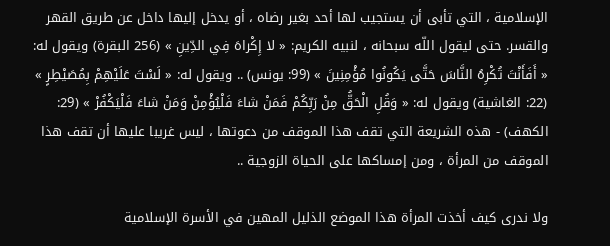الإسلامية ، التي تأبى أن يستجيب لها أحد بغير رضاه ، أو يدخل إليها داخل عن طريق القهر والقسر. حتى ليقول اللّه سبحانه ، لنبيه الكريم: « لا إِكْراهَ فِي الدِّينِ » (256 البقرة) ويقول له: « أَفَأَنْتَ تُكْرِهُ النَّاسَ حَتَّى يَكُونُوا مُؤْمِنِينَ » (99: يونس) .. ويقول له: « لَسْتَ عَلَيْهِمْ بِمُصَيْطِرٍ » (22: الغاشية) ويقول له: « وَقُلِ الْحَقُّ مِنْ رَبِّكُمْ فَمَنْ شاءَ فَلْيُؤْمِنْ وَمَنْ شاءَ فَلْيَكْفُرْ » (29: الكهف) - هذه الشريعة التي تقف هذا الموقف من دعوتها ، ليس غريبا عليها أن تقف هذا الموقف من المرأة ، ومن إمساكها على الحياة الزوجية ..

ولا ندرى كيف أخذت المرأة هذا الموضع الذليل المهين في الأسرة الإسلامية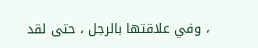، وفي علاقتها بالرجل ، حتى لقد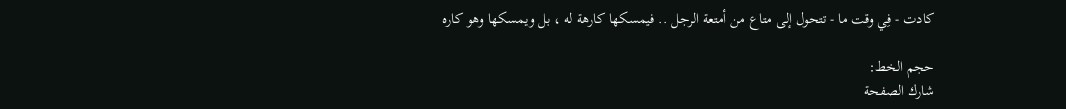كادت - فِي وقت ما - تتحول إلى متاع من أمتعة الرجل .. فيمسكها كارهة له ، بل ويمسكها وهو كاره

حجم الخط:
شارك الصفحة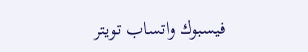فيسبوك واتساب تويتر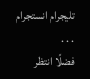تليجرام انستجرام
. . .
فضلًا انتظر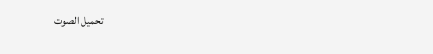تحميل الصوت